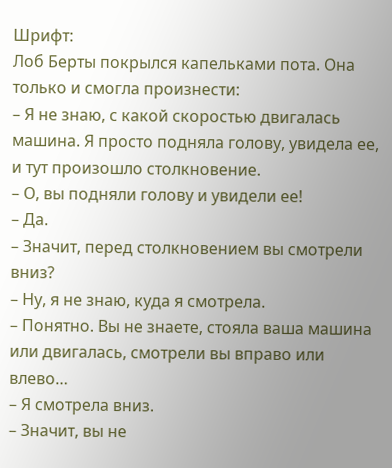Шрифт:
Лоб Берты покрылся капельками пота. Она только и смогла произнести:
– Я не знаю, с какой скоростью двигалась машина. Я просто подняла голову, увидела ее, и тут произошло столкновение.
– О, вы подняли голову и увидели ее!
– Да.
– Значит, перед столкновением вы смотрели вниз?
– Ну, я не знаю, куда я смотрела.
– Понятно. Вы не знаете, стояла ваша машина или двигалась, смотрели вы вправо или влево…
– Я смотрела вниз.
– Значит, вы не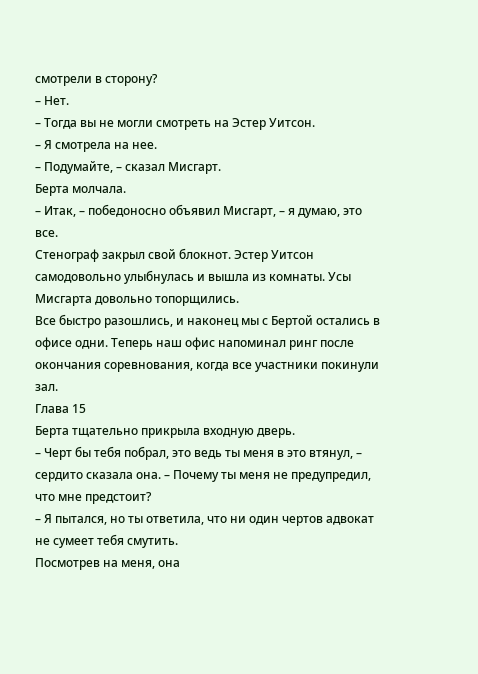смотрели в сторону?
– Нет.
– Тогда вы не могли смотреть на Эстер Уитсон.
– Я смотрела на нее.
– Подумайте, – сказал Мисгарт.
Берта молчала.
– Итак, – победоносно объявил Мисгарт, – я думаю, это все.
Стенограф закрыл свой блокнот. Эстер Уитсон самодовольно улыбнулась и вышла из комнаты. Усы Мисгарта довольно топорщились.
Все быстро разошлись, и наконец мы с Бертой остались в офисе одни. Теперь наш офис напоминал ринг после окончания соревнования, когда все участники покинули зал.
Глава 15
Берта тщательно прикрыла входную дверь.
– Черт бы тебя побрал, это ведь ты меня в это втянул, – сердито сказала она. – Почему ты меня не предупредил, что мне предстоит?
– Я пытался, но ты ответила, что ни один чертов адвокат не сумеет тебя смутить.
Посмотрев на меня, она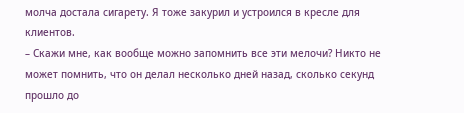молча достала сигарету. Я тоже закурил и устроился в кресле для клиентов.
– Скажи мне, как вообще можно запомнить все эти мелочи? Никто не может помнить, что он делал несколько дней назад, сколько секунд прошло до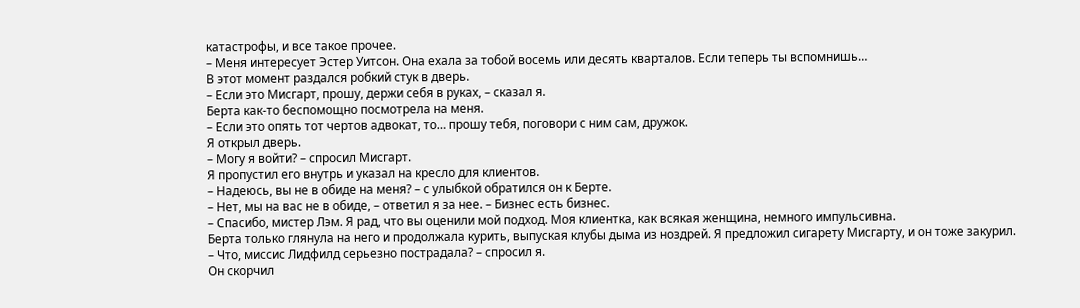катастрофы, и все такое прочее.
– Меня интересует Эстер Уитсон. Она ехала за тобой восемь или десять кварталов. Если теперь ты вспомнишь…
В этот момент раздался робкий стук в дверь.
– Если это Мисгарт, прошу, держи себя в руках, – сказал я.
Берта как-то беспомощно посмотрела на меня.
– Если это опять тот чертов адвокат, то… прошу тебя, поговори с ним сам, дружок.
Я открыл дверь.
– Могу я войти? – спросил Мисгарт.
Я пропустил его внутрь и указал на кресло для клиентов.
– Надеюсь, вы не в обиде на меня? – с улыбкой обратился он к Берте.
– Нет, мы на вас не в обиде, – ответил я за нее. – Бизнес есть бизнес.
– Спасибо, мистер Лэм. Я рад, что вы оценили мой подход. Моя клиентка, как всякая женщина, немного импульсивна.
Берта только глянула на него и продолжала курить, выпуская клубы дыма из ноздрей. Я предложил сигарету Мисгарту, и он тоже закурил.
– Что, миссис Лидфилд серьезно пострадала? – спросил я.
Он скорчил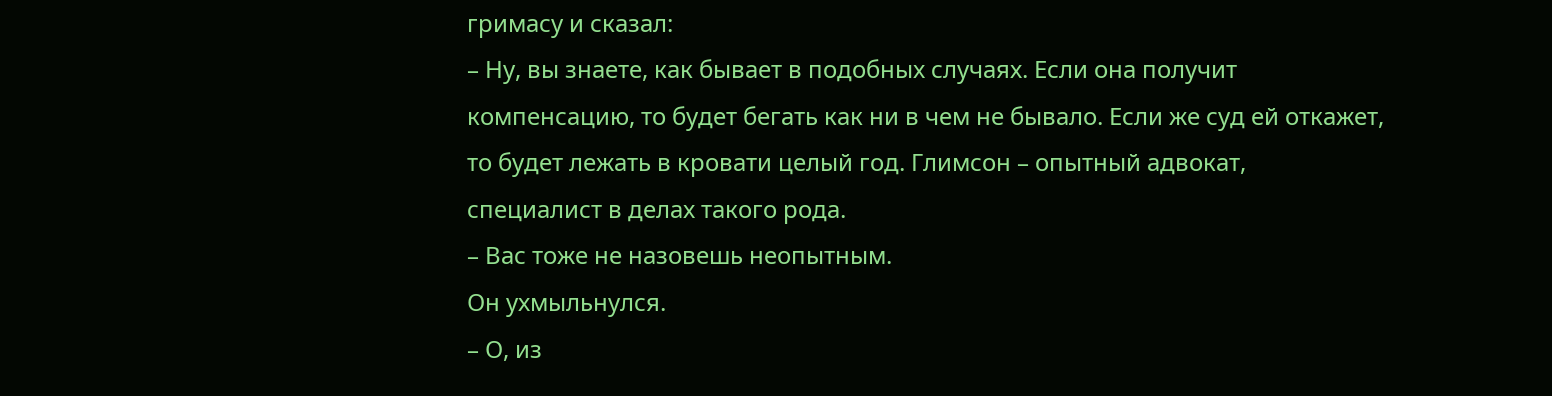гримасу и сказал:
– Ну, вы знаете, как бывает в подобных случаях. Если она получит компенсацию, то будет бегать как ни в чем не бывало. Если же суд ей откажет, то будет лежать в кровати целый год. Глимсон – опытный адвокат, специалист в делах такого рода.
– Вас тоже не назовешь неопытным.
Он ухмыльнулся.
– О, из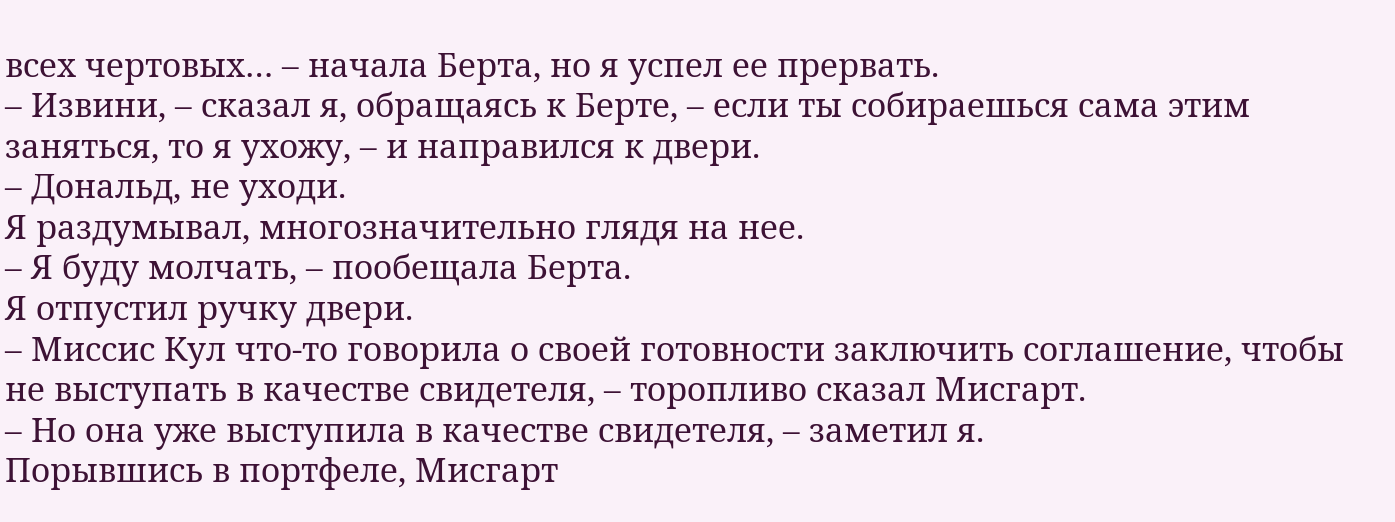всех чертовых… – начала Берта, но я успел ее прервать.
– Извини, – сказал я, обращаясь к Берте, – если ты собираешься сама этим заняться, то я ухожу, – и направился к двери.
– Дональд, не уходи.
Я раздумывал, многозначительно глядя на нее.
– Я буду молчать, – пообещала Берта.
Я отпустил ручку двери.
– Миссис Кул что-то говорила о своей готовности заключить соглашение, чтобы не выступать в качестве свидетеля, – торопливо сказал Мисгарт.
– Но она уже выступила в качестве свидетеля, – заметил я.
Порывшись в портфеле, Мисгарт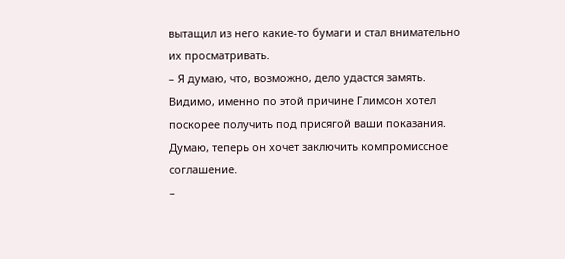вытащил из него какие-то бумаги и стал внимательно их просматривать.
– Я думаю, что, возможно, дело удастся замять. Видимо, именно по этой причине Глимсон хотел поскорее получить под присягой ваши показания. Думаю, теперь он хочет заключить компромиссное соглашение.
–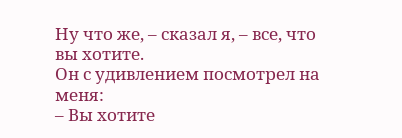Ну что же, – сказал я, – все, что вы хотите.
Он с удивлением посмотрел на меня:
– Вы хотите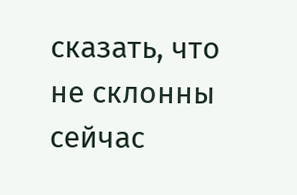сказать, что не склонны сейчас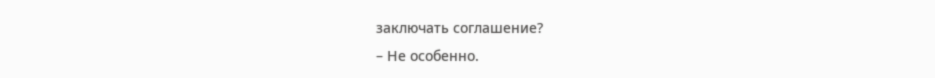заключать соглашение?
– Не особенно.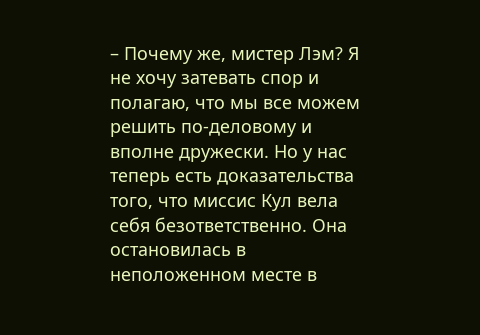– Почему же, мистер Лэм? Я не хочу затевать спор и полагаю, что мы все можем решить по-деловому и вполне дружески. Но у нас теперь есть доказательства того, что миссис Кул вела себя безответственно. Она остановилась в неположенном месте в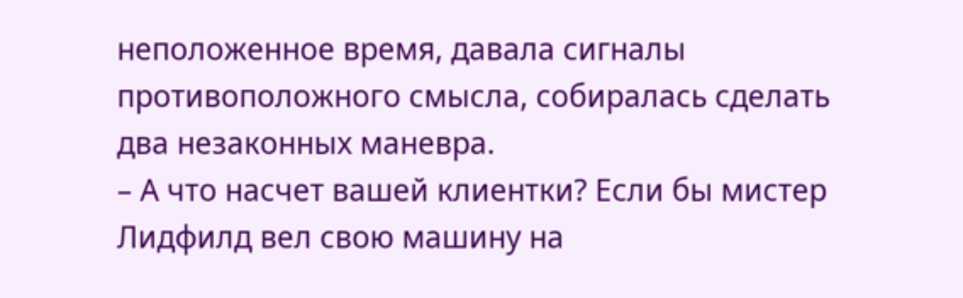неположенное время, давала сигналы противоположного смысла, собиралась сделать два незаконных маневра.
– А что насчет вашей клиентки? Если бы мистер Лидфилд вел свою машину на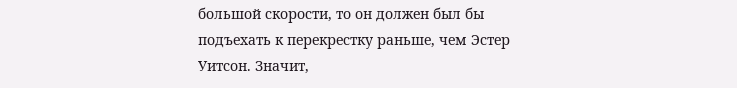большой скорости, то он должен был бы подъехать к перекрестку раньше, чем Эстер Уитсон. Значит,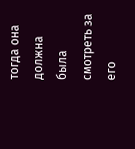тогда она должна была смотреть за его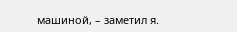машиной, – заметил я.